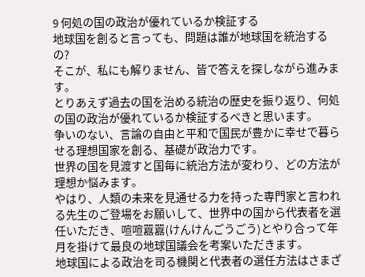9 何処の国の政治が優れているか検証する
地球国を創ると言っても、問題は誰が地球国を統治するの?
そこが、私にも解りません、皆で答えを探しながら進みます。
とりあえず過去の国を治める統治の歴史を振り返り、何処の国の政治が優れているか検証するべきと思います。
争いのない、言論の自由と平和で国民が豊かに幸せで暮らせる理想国家を創る、基礎が政治力です。
世界の国を見渡すと国毎に統治方法が変わり、どの方法が理想か悩みます。
やはり、人類の未来を見通せる力を持った専門家と言われる先生のご登場をお願いして、世界中の国から代表者を選任いただき、喧喧囂囂(けんけんごうごう)とやり合って年月を掛けて最良の地球国議会を考案いただきます。
地球国による政治を司る機関と代表者の選任方法はさまざ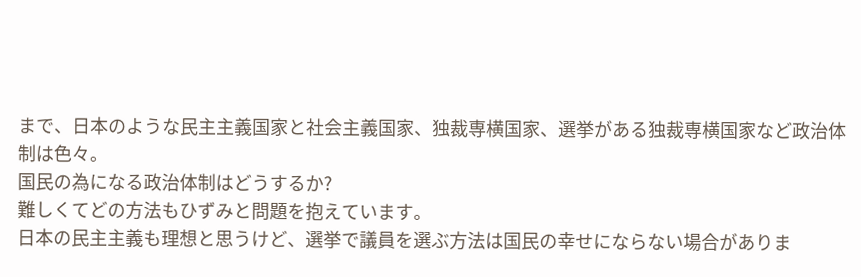まで、日本のような民主主義国家と社会主義国家、独裁専横国家、選挙がある独裁専横国家など政治体制は色々。
国民の為になる政治体制はどうするか?
難しくてどの方法もひずみと問題を抱えています。
日本の民主主義も理想と思うけど、選挙で議員を選ぶ方法は国民の幸せにならない場合がありま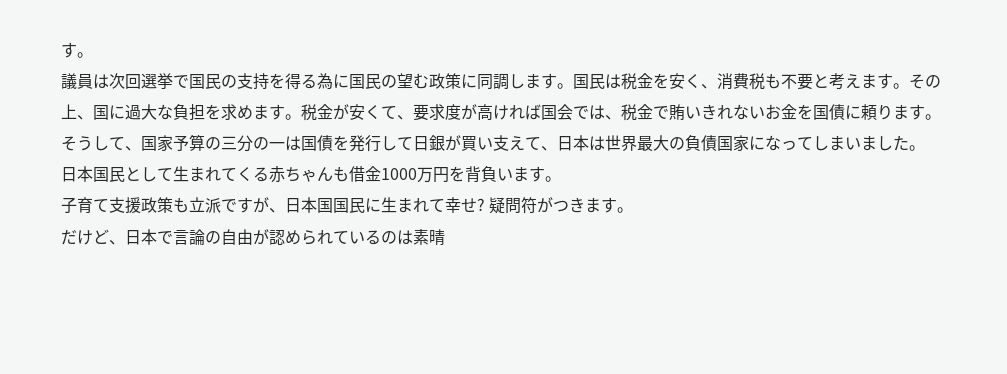す。
議員は次回選挙で国民の支持を得る為に国民の望む政策に同調します。国民は税金を安く、消費税も不要と考えます。その上、国に過大な負担を求めます。税金が安くて、要求度が高ければ国会では、税金で賄いきれないお金を国債に頼ります。
そうして、国家予算の三分の一は国債を発行して日銀が買い支えて、日本は世界最大の負債国家になってしまいました。
日本国民として生まれてくる赤ちゃんも借金1000万円を背負います。
子育て支援政策も立派ですが、日本国国民に生まれて幸せ? 疑問符がつきます。
だけど、日本で言論の自由が認められているのは素晴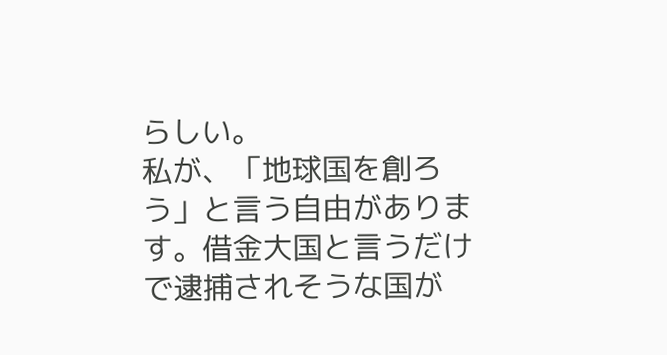らしい。
私が、「地球国を創ろう」と言う自由があります。借金大国と言うだけで逮捕されそうな国が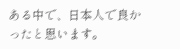ある中で、日本人で良かったと思います。